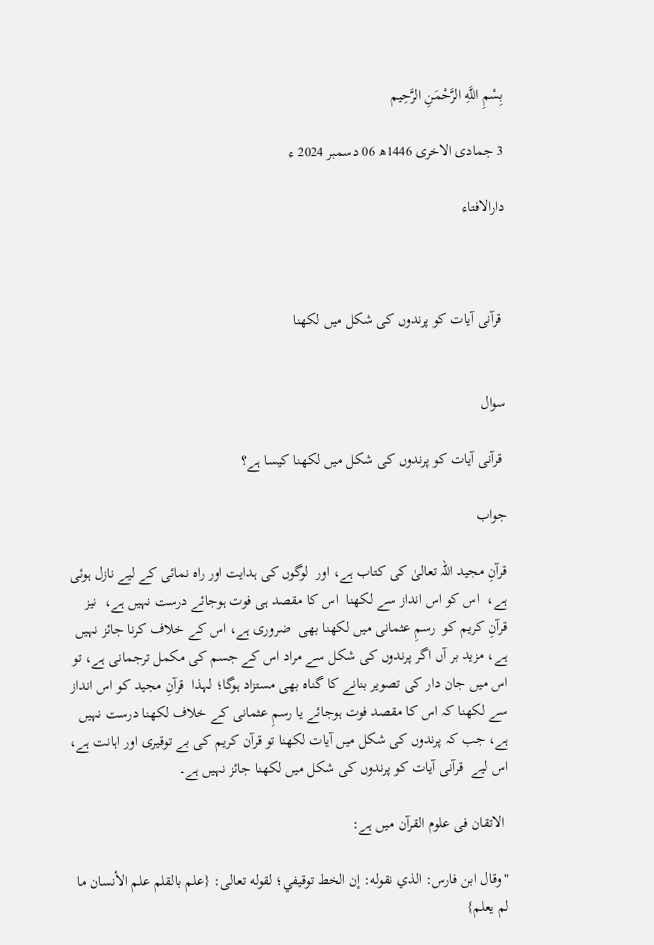بِسْمِ اللَّهِ الرَّحْمَنِ الرَّحِيم

3 جمادى الاخرى 1446ھ 06 دسمبر 2024 ء

دارالافتاء



 قرآنی آیات کو پرندوں کی شکل میں لکھنا


سوال

 قرآنی آیات کو پرندوں کی شکل میں لکھنا کیسا ہے؟

جواب

قرآنِ مجید اللہ تعالیٰ کی کتاب ہے، اور  لوگوں کی ہدایت اور راہ نمائی کے لیے نازل ہوئی ہے،  اس کو اس انداز سے لکھنا  اس کا مقصد ہی فوت ہوجائے درست نہیں ہے،  نیز  قرآنِ کریم کو  رسمِ عثمانی میں لکھنا بھی  ضروری ہے، اس کے خلاف کرنا جائز نہیں ہے، مزید بر آں اگر پرندوں کی شکل سے مراد اس کے جسم کی مکمل ترجمانی ہے، تو اس میں جان دار کی تصویر بنانے کا گناہ بھی مستزاد ہوگا؛ لہذا  قرآنِ مجید کو اس انداز سے لکھنا کہ اس کا مقصد فوت ہوجائے یا رسمِ عثمانی کے خلاف لکھنا درست نہیں ہے، جب کہ پرندوں کی شکل میں آیات لکھنا تو قرآن کریم کی بے توقیری اور اہانت ہے، اس لیے  قرآنی آیات کو پرندوں کی شکل میں لکھنا جائز نہیں ہے۔

 الاتقان فی علوم القرآن میں ہے:

"وقال ابن فارس: الذي نقوله: إن الخط توقيفي؛ لقوله تعالى: {علم بالقلم علم الأنسان ما لم يعلم}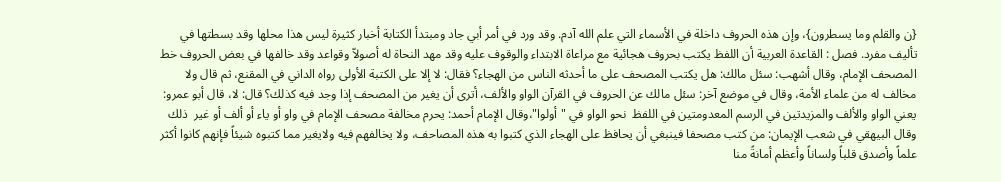{ن والقلم وما يسطرون}، وإن هذه الحروف داخلة في الأسماء التي علم الله آدم. وقد ورد في أمر أبي جاد ومبتدأ الكتابة أخبار كثيرة ليس هذا محلها وقد بسطتها في تأليف مفرد. فصل : القاعدة العربية أن اللفظ يكتب بحروف هجائية مع مراعاة الابتداء والوقوف عليه وقد مهد النحاة له أصولاّ وقواعد وقد خالفها في بعض الحروف خط المصحف الإمام، وقال أشهب: سئل مالك: هل يكتب المصحف على ما أحدثه الناس من الهجاء؟ فقال: لا إلا على الكتبة الأولى رواه الداني في المقنع، ثم قال ولا مخالف له من علماء الأمة، وقال في موضع آخر: سئل مالك عن الحروف في القرآن الواو والألف، أترى أن يغير من المصحف إذا وجد فيه كذلك؟ قال: لا، قال أبو عمرو: يعني الواو والألف والمزيدتين في الرسم المعدومتين في اللفظ  نحو الواو في "أولوا"،وقال الإمام أحمد: يحرم مخالفة مصحف الإمام في واو أو ياء أو ألف أو غير  ذلك وقال البيهقي في شعب الإيمان: من كتب مصحفا فينبغي أن يحافظ على الهجاء الذي كتبوا به هذه المصاحف، ولا يخالفهم فيه ولايغير مما كتبوه شيئاً فإنهم كانوا أكثر علماً وأصدق قلباً ولساناً وأعظم أمانةً منا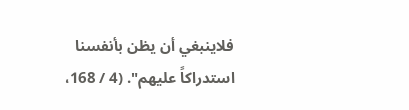فلاينبغي أن يظن بأنفسنا استدراكاً عليهم". (4 / 168،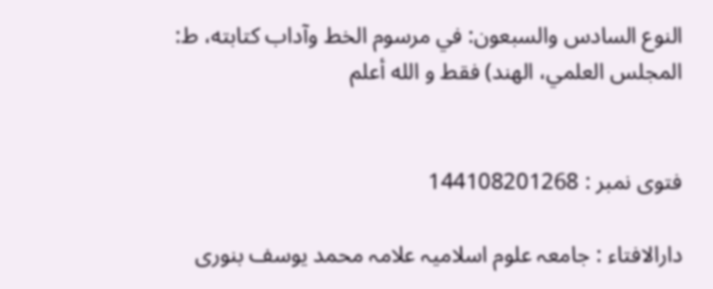النوع السادس والسبعون: في مرسوم الخط وآداب کتابته، ط: المجلس العلمي، الهند) فقط و الله أعلم


فتوی نمبر : 144108201268

دارالافتاء : جامعہ علوم اسلامیہ علامہ محمد یوسف بنوری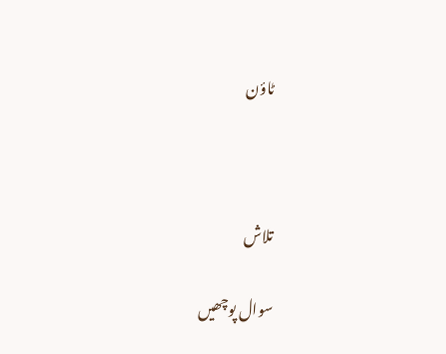ٹاؤن



تلاش

سوال پوچھیں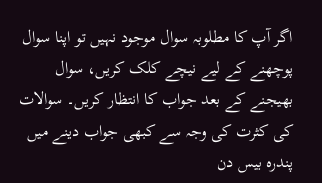اگر آپ کا مطلوبہ سوال موجود نہیں تو اپنا سوال پوچھنے کے لیے نیچے کلک کریں، سوال بھیجنے کے بعد جواب کا انتظار کریں۔ سوالات کی کثرت کی وجہ سے کبھی جواب دینے میں پندرہ بیس دن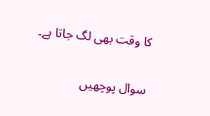کا وقت بھی لگ جاتا ہے۔

سوال پوچھیں